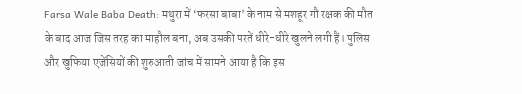Farsa Wale Baba Death: मथुरा में ‘फरसा बाबा’ के नाम से मशहूर गौ रक्षक की मौत के बाद आज जिस तरह का माहौल बना, अब उसकी परतें धीरे-धीरे खुलने लगी हैं। पुलिस और खुफिया एजेंसियों की शुरुआती जांच में सामने आया है कि इस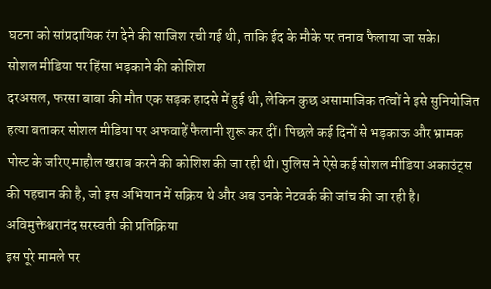घटना को सांप्रदायिक रंग देने की साजिश रची गई थी, ताकि ईद के मौके पर तनाव फैलाया जा सके।
सोशल मीडिया पर हिंसा भड़काने की कोशिश
दरअसल, फरसा बाबा की मौत एक सड़क हादसे में हुई थी, लेकिन कुछ असामाजिक तत्वों ने इसे सुनियोजित हत्या बताकर सोशल मीडिया पर अफवाहें फैलानी शुरू कर दीं। पिछले कई दिनों से भड़काऊ और भ्रामक पोस्ट के जरिए माहौल खराब करने की कोशिश की जा रही थी। पुलिस ने ऐसे कई सोशल मीडिया अकाउंट्स की पहचान की है, जो इस अभियान में सक्रिय थे और अब उनके नेटवर्क की जांच की जा रही है।
अविमुक्तेश्वरानंद सरस्वती की प्रतिक्रिया
इस पूरे मामले पर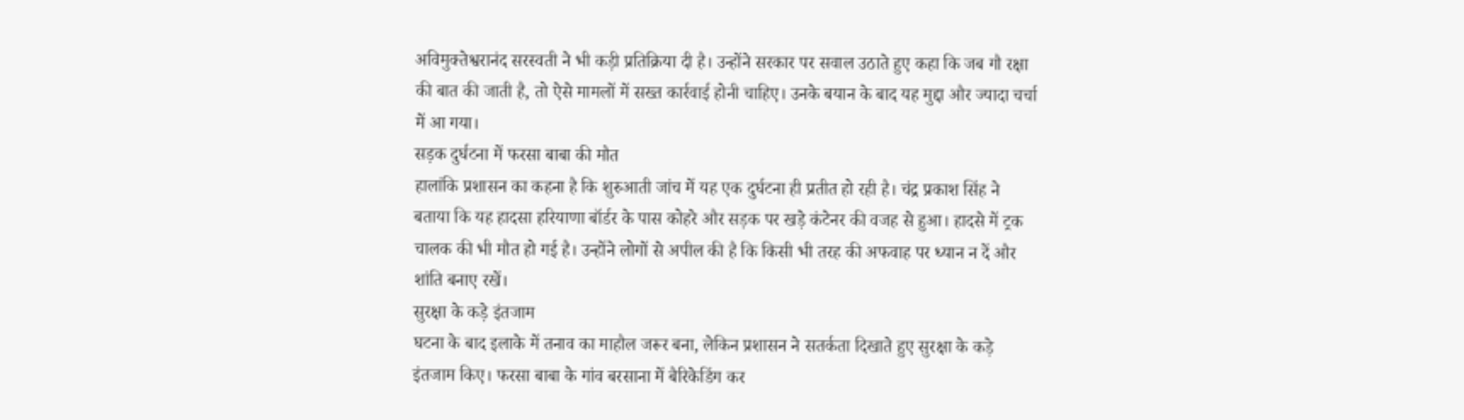अविमुक्तेश्वरानंद सरस्वती ने भी कड़ी प्रतिक्रिया दी है। उन्होंने सरकार पर सवाल उठाते हुए कहा कि जब गौ रक्षा की बात की जाती है, तो ऐसे मामलों में सख्त कार्रवाई होनी चाहिए। उनके बयान के बाद यह मुद्दा और ज्यादा चर्चा में आ गया।
सड़क दुर्घटना में फरसा बाबा की मौत
हालांकि प्रशासन का कहना है कि शुरुआती जांच में यह एक दुर्घटना ही प्रतीत हो रही है। चंद्र प्रकाश सिंह ने बताया कि यह हादसा हरियाणा बॉर्डर के पास कोहरे और सड़क पर खड़े कंटेनर की वजह से हुआ। हादसे में ट्रक चालक की भी मौत हो गई है। उन्होंने लोगों से अपील की है कि किसी भी तरह की अफवाह पर ध्यान न दें और शांति बनाए रखें।
सुरक्षा के कड़े इंतजाम
घटना के बाद इलाके में तनाव का माहौल जरूर बना, लेकिन प्रशासन ने सतर्कता दिखाते हुए सुरक्षा के कड़े इंतजाम किए। फरसा बाबा के गांव बरसाना में बैरिकेडिंग कर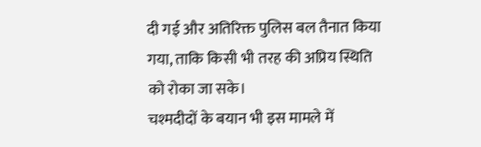दी गई और अतिरिक्त पुलिस बल तैनात किया गया, ताकि किसी भी तरह की अप्रिय स्थिति को रोका जा सके।
चश्मदीदों के बयान भी इस मामले में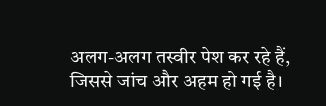अलग-अलग तस्वीर पेश कर रहे हैं, जिससे जांच और अहम हो गई है।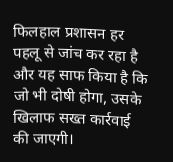फिलहाल प्रशासन हर पहलू से जांच कर रहा है और यह साफ किया है कि जो भी दोषी होगा, उसके खिलाफ सख्त कार्रवाई की जाएगी।